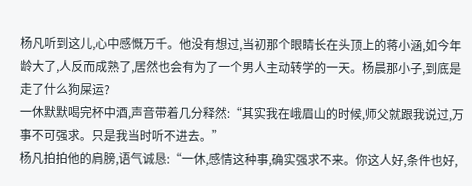杨凡听到这儿,心中感慨万千。他没有想过,当初那个眼睛长在头顶上的蒋小涵,如今年龄大了,人反而成熟了,居然也会有为了一个男人主动转学的一天。杨晨那小子,到底是走了什么狗屎运?
一休默默喝完杯中酒,声音带着几分释然:“其实我在峨眉山的时候,师父就跟我说过,万事不可强求。只是我当时听不进去。”
杨凡拍拍他的肩膀,语气诚恳:“一休,感情这种事,确实强求不来。你这人好,条件也好,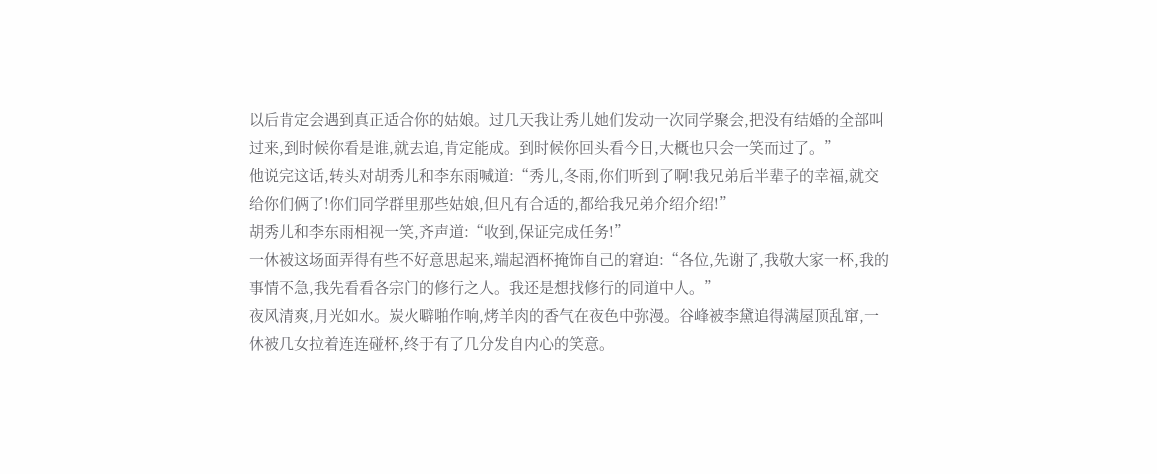以后肯定会遇到真正适合你的姑娘。过几天我让秀儿她们发动一次同学聚会,把没有结婚的全部叫过来,到时候你看是谁,就去追,肯定能成。到时候你回头看今日,大概也只会一笑而过了。”
他说完这话,转头对胡秀儿和李东雨喊道:“秀儿,冬雨,你们听到了啊!我兄弟后半辈子的幸福,就交给你们俩了!你们同学群里那些姑娘,但凡有合适的,都给我兄弟介绍介绍!”
胡秀儿和李东雨相视一笑,齐声道:“收到,保证完成任务!”
一休被这场面弄得有些不好意思起来,端起酒杯掩饰自己的窘迫:“各位,先谢了,我敬大家一杯,我的事情不急,我先看看各宗门的修行之人。我还是想找修行的同道中人。”
夜风清爽,月光如水。炭火噼啪作响,烤羊肉的香气在夜色中弥漫。谷峰被李黛追得满屋顶乱窜,一休被几女拉着连连碰杯,终于有了几分发自内心的笑意。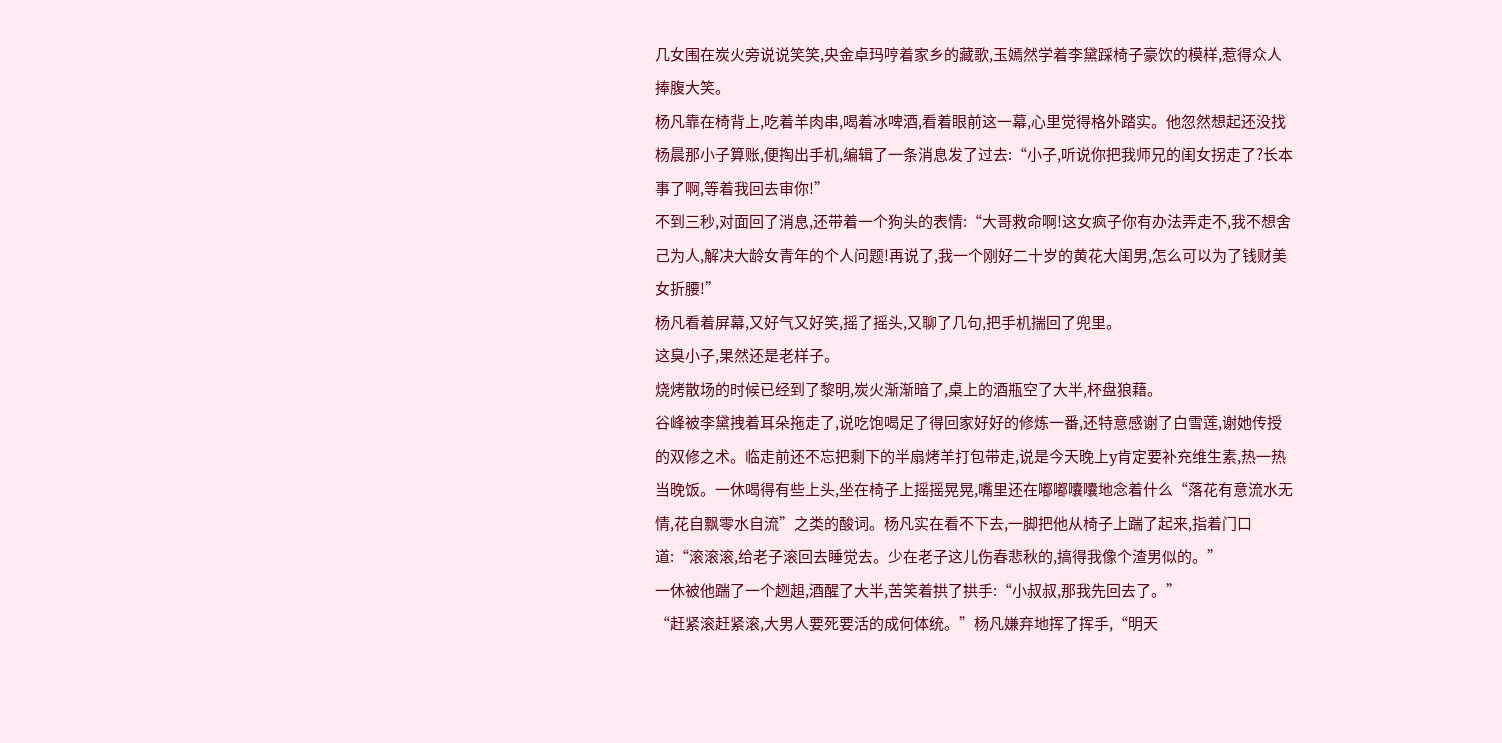几女围在炭火旁说说笑笑,央金卓玛哼着家乡的藏歌,玉嫣然学着李黛踩椅子豪饮的模样,惹得众人捧腹大笑。
杨凡靠在椅背上,吃着羊肉串,喝着冰啤酒,看着眼前这一幕,心里觉得格外踏实。他忽然想起还没找杨晨那小子算账,便掏出手机,编辑了一条消息发了过去:“小子,听说你把我师兄的闺女拐走了?长本事了啊,等着我回去审你!”
不到三秒,对面回了消息,还带着一个狗头的表情:“大哥救命啊!这女疯子你有办法弄走不,我不想舍己为人,解决大龄女青年的个人问题!再说了,我一个刚好二十岁的黄花大闺男,怎么可以为了钱财美女折腰!”
杨凡看着屏幕,又好气又好笑,摇了摇头,又聊了几句,把手机揣回了兜里。
这臭小子,果然还是老样子。
烧烤散场的时候已经到了黎明,炭火渐渐暗了,桌上的酒瓶空了大半,杯盘狼藉。
谷峰被李黛拽着耳朵拖走了,说吃饱喝足了得回家好好的修炼一番,还特意感谢了白雪莲,谢她传授的双修之术。临走前还不忘把剩下的半扇烤羊打包带走,说是今天晚上y肯定要补充维生素,热一热当晚饭。一休喝得有些上头,坐在椅子上摇摇晃晃,嘴里还在嘟嘟囔囔地念着什么“落花有意流水无情,花自飘零水自流”之类的酸词。杨凡实在看不下去,一脚把他从椅子上踹了起来,指着门口道:“滚滚滚,给老子滚回去睡觉去。少在老子这儿伤春悲秋的,搞得我像个渣男似的。”
一休被他踹了一个趔趄,酒醒了大半,苦笑着拱了拱手:“小叔叔,那我先回去了。”
“赶紧滚赶紧滚,大男人要死要活的成何体统。”杨凡嫌弃地挥了挥手,“明天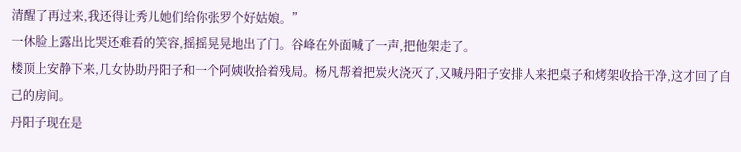清醒了再过来,我还得让秀儿她们给你张罗个好姑娘。”
一休脸上露出比哭还难看的笑容,摇摇晃晃地出了门。谷峰在外面喊了一声,把他架走了。
楼顶上安静下来,几女协助丹阳子和一个阿姨收拾着残局。杨凡帮着把炭火浇灭了,又喊丹阳子安排人来把桌子和烤架收拾干净,这才回了自己的房间。
丹阳子现在是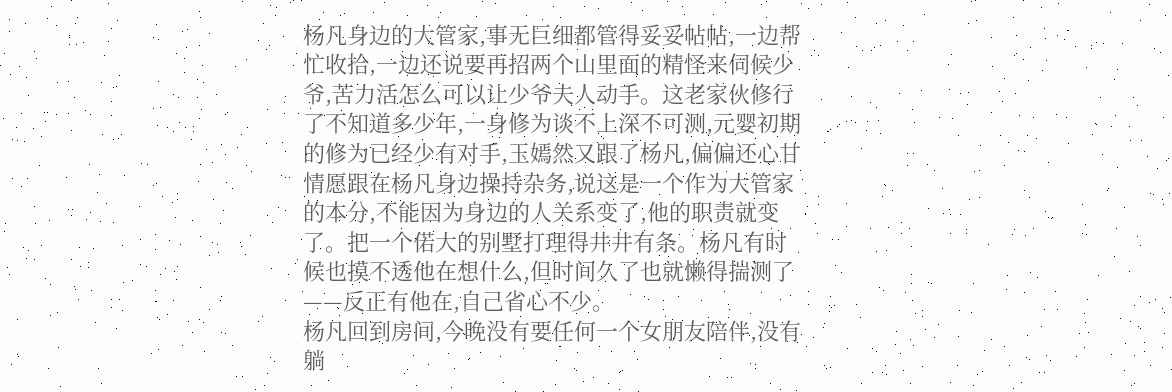杨凡身边的大管家,事无巨细都管得妥妥帖帖,一边帮忙收拾,一边还说要再招两个山里面的精怪来伺候少爷,苦力活怎么可以让少爷夫人动手。这老家伙修行了不知道多少年,一身修为谈不上深不可测,元婴初期的修为已经少有对手,玉嫣然又跟了杨凡,偏偏还心甘情愿跟在杨凡身边操持杂务,说这是一个作为大管家的本分,不能因为身边的人关系变了,他的职责就变了。把一个偌大的别墅打理得井井有条。杨凡有时候也摸不透他在想什么,但时间久了也就懒得揣测了——反正有他在,自己省心不少。
杨凡回到房间,今晚没有要任何一个女朋友陪伴,没有躺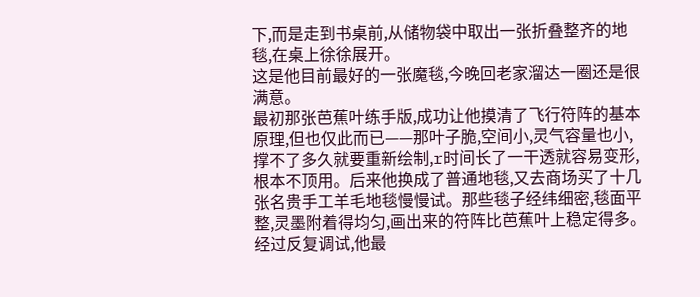下,而是走到书桌前,从储物袋中取出一张折叠整齐的地毯,在桌上徐徐展开。
这是他目前最好的一张魔毯,今晚回老家溜达一圈还是很满意。
最初那张芭蕉叶练手版,成功让他摸清了飞行符阵的基本原理,但也仅此而已——那叶子脆,空间小,灵气容量也小,撑不了多久就要重新绘制,r时间长了一干透就容易变形,根本不顶用。后来他换成了普通地毯,又去商场买了十几张名贵手工羊毛地毯慢慢试。那些毯子经纬细密,毯面平整,灵墨附着得均匀,画出来的符阵比芭蕉叶上稳定得多。经过反复调试,他最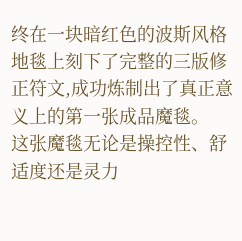终在一块暗红色的波斯风格地毯上刻下了完整的三版修正符文,成功炼制出了真正意义上的第一张成品魔毯。
这张魔毯无论是操控性、舒适度还是灵力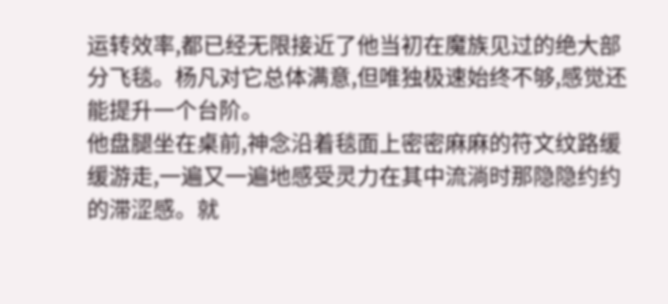运转效率,都已经无限接近了他当初在魔族见过的绝大部分飞毯。杨凡对它总体满意,但唯独极速始终不够,感觉还能提升一个台阶。
他盘腿坐在桌前,神念沿着毯面上密密麻麻的符文纹路缓缓游走,一遍又一遍地感受灵力在其中流淌时那隐隐约约的滞涩感。就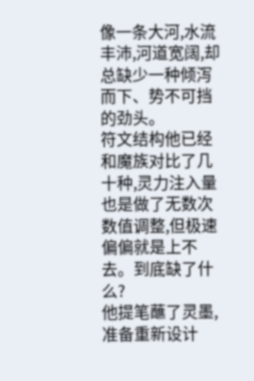像一条大河,水流丰沛,河道宽阔,却总缺少一种倾泻而下、势不可挡的劲头。
符文结构他已经和魔族对比了几十种,灵力注入量也是做了无数次数值调整,但极速偏偏就是上不去。到底缺了什么?
他提笔蘸了灵墨,准备重新设计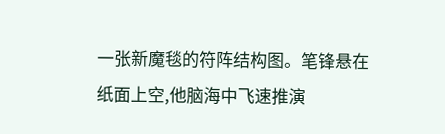一张新魔毯的符阵结构图。笔锋悬在纸面上空,他脑海中飞速推演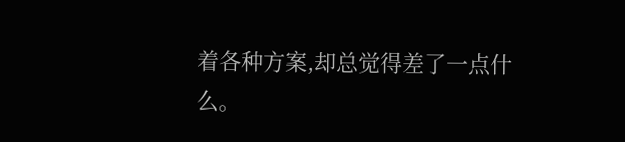着各种方案,却总觉得差了一点什么。